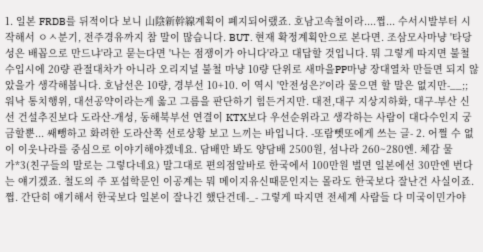1. 일본 FRDB를 뒤적이다 보니 山陰新幹線계획이 폐지되어랬죠. 호남고속철이라....쩝... 수서시발부터 시작해서 ㅇㅅ분기, 전주경유까지 참 말이 많습니다. BUT. 현재 확정계획안으로 본다면. 조삼모사마냥 '타당성은 배꼽으로 만드냐'라고 묻는다면 '나는 점쟁이가 아니다'라고 대답할 것입니다. 뭐 그렇게 따지면 불철 수입시에 20량 관절대차가 아니라 오리지널 불철 마냥 10량 단위로 새마을PP마냥 장대열차 만들면 되지 않았을가 생각해봅니다. 호남선은 10량, 경부선 10+10. 이 역시 '안전성은?'이라 물으면 할 말은 없지만-__;; 워낙 통치행위, 대선공약이라는게 옳고 그름을 판단하기 힘든거지만. 대전,대구 지상지하화, 대구-부산 신선 건설추진보다 도라산-개성, 동해북부선 연결이 KTX보다 우선순위라고 생각하는 사람이 대다수인지 궁금할뿐... 쌔뺑하고 화려한 도라산쪽 선로상황 보고 느끼는 바입니다. -또람뻿또에게 쓰는 글- 2. 어쩔 수 없이 이웃나라를 중심으로 이야기해야겠네요. 담배만 봐도 양담배 2500원, 섬나라 260~280엔. 체감 물가*3(친구들의 말로는 그렇다네요) 말그대로 편의점알바로 한국에서 100만원 벌면 일본에선 30만엔 번다는 얘기겠죠. 철도의 주 포섭학문인 이공계는 뭐 메이지유신때문인지는 몰라도 한국보다 잘난건 사실이죠.쩝. 간단히 얘기해서 한국보다 일본이 잘나긴 했단건데-_- 그렇게 따지면 전세계 사람들 다 미국이민가야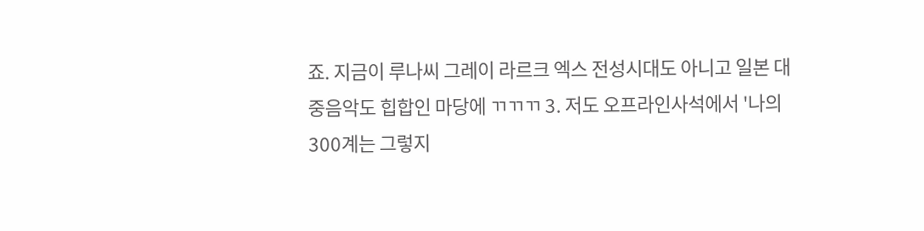죠. 지금이 루나씨 그레이 라르크 엑스 전성시대도 아니고 일본 대중음악도 힙합인 마당에 ㄲㄲㄲ 3. 저도 오프라인사석에서 '나의 300계는 그렇지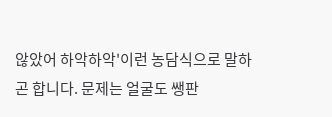않았어 하악하악'이런 농담식으로 말하곤 합니다. 문제는 얼굴도 쌩판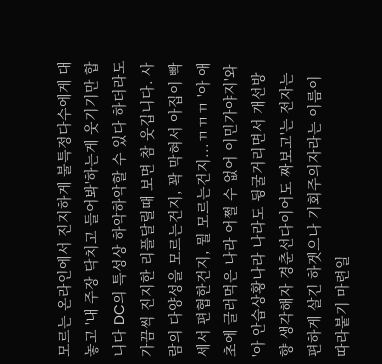모르는 온라인에서 진지하게 불특정다수에게 대놓고 '내 주장 닥치고 들어봐'하는게 웃기기만 합니다 DC의 특성상 하악하악할 수 있다 하더라도 가끔씩 진지한 리플달릴때 보면 참 웃깁니다. 사람의 다양성을 모르는건지, 꽉 막혀서 아집이 빡세서 편협한건지, 뭘 모르는건지...ㄲㄲㄲ '아 애초에 글러먹은 나라 어쩔 수 없어 이민가야지'와 '아 안습상황나라 나라도 뒹굴거리면서 개선방향 생각해자 경춘선다이어도 짜보고'는 전자는 편하게 살긴 하겟으나 기회주의자라는 이름이 따라붙기 마련일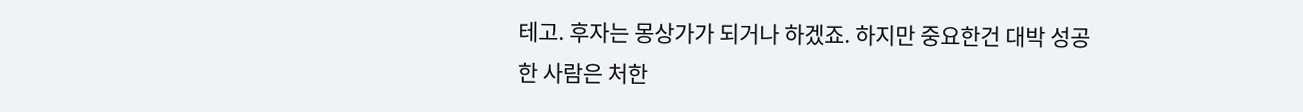테고. 후자는 몽상가가 되거나 하겠죠. 하지만 중요한건 대박 성공한 사람은 처한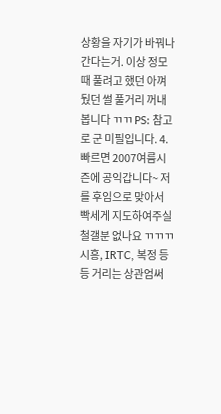상황을 자기가 바꿔나간다는거. 이상 정모때 풀려고 했던 아껴뒀던 썰 풀거리 꺼내봅니다 ㄲㄲ PS: 참고로 군 미필입니다. 4. 빠르면 2007여름시즌에 공익갑니다~ 저를 후임으로 맞아서 빡세게 지도하여주실 철갤분 없나요 ㄲㄲㄲ 시흥, IRTC, 복정 등등 거리는 상관엄써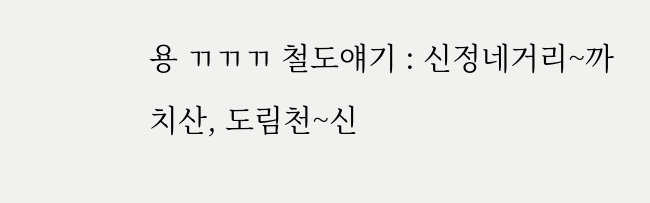용 ㄲㄲㄲ 철도얘기 : 신정네거리~까치산, 도림천~신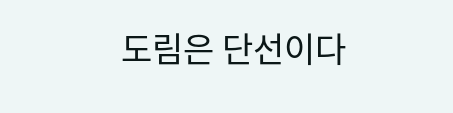도림은 단선이다